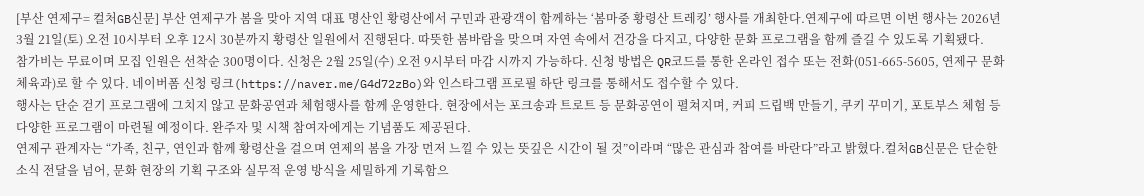[부산 연제구= 컬처GB신문] 부산 연제구가 봄을 맞아 지역 대표 명산인 황령산에서 구민과 관광객이 함께하는 ‘봄마중 황령산 트레킹’ 행사를 개최한다.연제구에 따르면 이번 행사는 2026년 3월 21일(토) 오전 10시부터 오후 12시 30분까지 황령산 일원에서 진행된다. 따뜻한 봄바람을 맞으며 자연 속에서 건강을 다지고, 다양한 문화 프로그램을 함께 즐길 수 있도록 기획됐다.
참가비는 무료이며 모집 인원은 선착순 300명이다. 신청은 2월 25일(수) 오전 9시부터 마감 시까지 가능하다. 신청 방법은 QR코드를 통한 온라인 접수 또는 전화(051-665-5605, 연제구 문화체육과)로 할 수 있다. 네이버폼 신청 링크(https://naver.me/G4d72zBo)와 인스타그램 프로필 하단 링크를 통해서도 접수할 수 있다.
행사는 단순 걷기 프로그램에 그치지 않고 문화공연과 체험행사를 함께 운영한다. 현장에서는 포크송과 트로트 등 문화공연이 펼쳐지며, 커피 드립백 만들기, 쿠키 꾸미기, 포토부스 체험 등 다양한 프로그램이 마련될 예정이다. 완주자 및 시책 참여자에게는 기념품도 제공된다.
연제구 관계자는 “가족, 친구, 연인과 함께 황령산을 걸으며 연제의 봄을 가장 먼저 느낄 수 있는 뜻깊은 시간이 될 것”이라며 “많은 관심과 참여를 바란다”라고 밝혔다.컬처GB신문은 단순한 소식 전달을 넘어, 문화 현장의 기획 구조와 실무적 운영 방식을 세밀하게 기록함으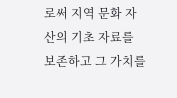로써 지역 문화 자산의 기초 자료를 보존하고 그 가치를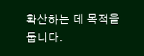확산하는 데 목적을 둡니다.